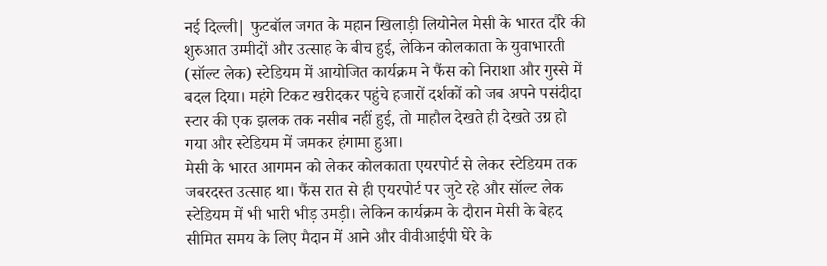नई दिल्ली| फुटबॉल जगत के महान खिलाड़ी लियोनेल मेसी के भारत दौरे की शुरुआत उम्मीदों और उत्साह के बीच हुई, लेकिन कोलकाता के युवाभारती (सॉल्ट लेक) स्टेडियम में आयोजित कार्यक्रम ने फैंस को निराशा और गुस्से में बदल दिया। महंगे टिकट खरीदकर पहुंचे हजारों दर्शकों को जब अपने पसंदीदा स्टार की एक झलक तक नसीब नहीं हुई, तो माहौल देखते ही देखते उग्र हो गया और स्टेडियम में जमकर हंगामा हुआ।
मेसी के भारत आगमन को लेकर कोलकाता एयरपोर्ट से लेकर स्टेडियम तक जबरदस्त उत्साह था। फैंस रात से ही एयरपोर्ट पर जुटे रहे और सॉल्ट लेक स्टेडियम में भी भारी भीड़ उमड़ी। लेकिन कार्यक्रम के दौरान मेसी के बेहद सीमित समय के लिए मैदान में आने और वीवीआईपी घेरे के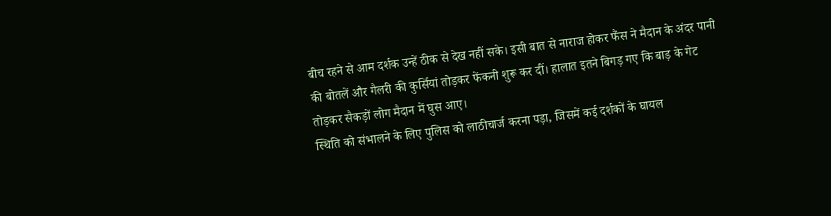बीच रहने से आम दर्शक उन्हें ठीक से देख नहीं सके। इसी बात से नाराज होकर फैंस ने मैदान के अंदर पानी की बोतलें और गैलरी की कुर्सियां तोड़कर फेंकनी शुरू कर दीं। हालात इतने बिगड़ गए कि बाड़ के गेट तोड़कर सैकड़ों लोग मैदान में घुस आए।
स्थिति को संभालने के लिए पुलिस को लाठीचार्ज करना पड़ा, जिसमें कई दर्शकों के घायल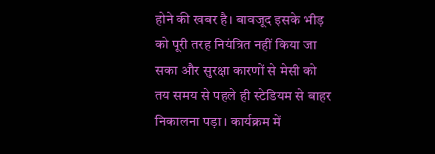होने की खबर है। बावजूद इसके भीड़ को पूरी तरह नियंत्रित नहीं किया जा सका और सुरक्षा कारणों से मेसी को तय समय से पहले ही स्टेडियम से बाहर निकालना पड़ा। कार्यक्रम में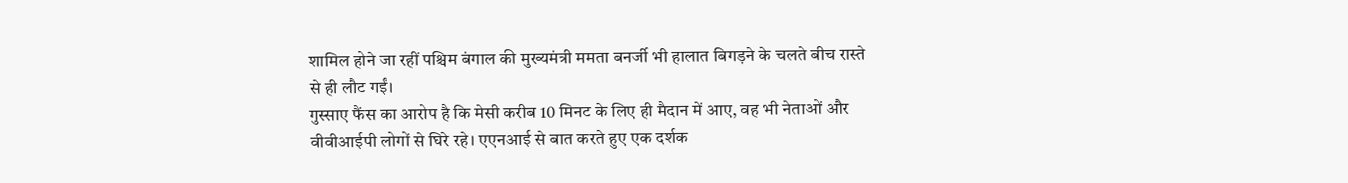शामिल होने जा रहीं पश्चिम बंगाल की मुख्यमंत्री ममता बनर्जी भी हालात बिगड़ने के चलते बीच रास्ते से ही लौट गईं।
गुस्साए फैंस का आरोप है कि मेसी करीब 10 मिनट के लिए ही मैदान में आए, वह भी नेताओं और वीवीआईपी लोगों से घिरे रहे। एएनआई से बात करते हुए एक दर्शक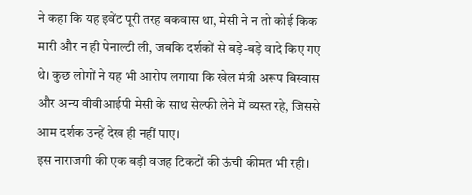ने कहा कि यह इवेंट पूरी तरह बकवास था, मेसी ने न तो कोई किक मारी और न ही पेनाल्टी ली, जबकि दर्शकों से बड़े-बड़े वादे किए गए थे। कुछ लोगों ने यह भी आरोप लगाया कि खेल मंत्री अरूप बिस्वास और अन्य वीवीआईपी मेसी के साथ सेल्फी लेने में व्यस्त रहे, जिससे आम दर्शक उन्हें देख ही नहीं पाए।
इस नाराजगी की एक बड़ी वजह टिकटों की ऊंची कीमत भी रही।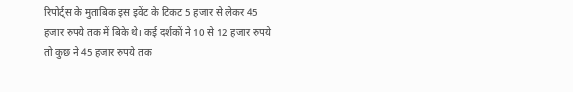रिपोर्ट्स के मुताबिक इस इवेंट के टिकट 5 हजार से लेकर 45 हजार रुपये तक में बिके थे। कई दर्शकों ने 10 से 12 हजार रुपये तो कुछ ने 45 हजार रुपये तक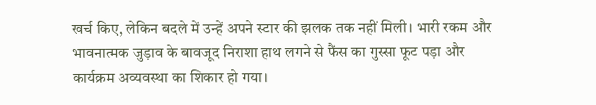खर्च किए, लेकिन बदले में उन्हें अपने स्टार की झलक तक नहीं मिली। भारी रकम और भावनात्मक जुड़ाव के बावजूद निराशा हाथ लगने से फैंस का गुस्सा फूट पड़ा और कार्यक्रम अव्यवस्था का शिकार हो गया।